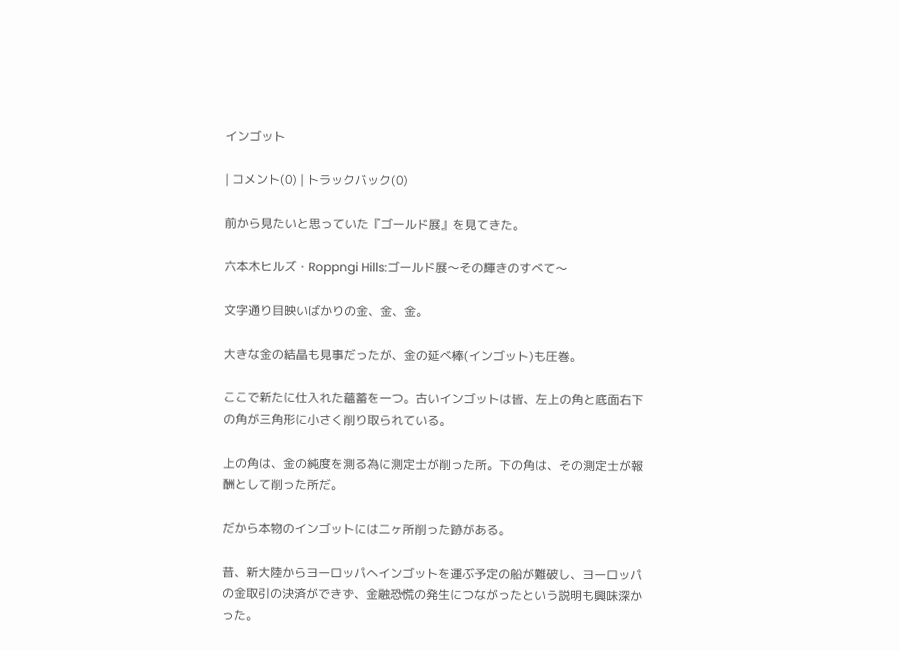インゴット

| コメント(0) | トラックバック(0)

前から見たいと思っていた『ゴールド展』を見てきた。

六本木ヒルズ・Roppngi Hills:ゴールド展〜その輝きのすべて〜

文字通り目映いばかりの金、金、金。

大きな金の結晶も見事だったが、金の延べ棒(インゴット)も圧巻。

ここで新たに仕入れた蘊蓄を一つ。古いインゴットは皆、左上の角と底面右下の角が三角形に小さく削り取られている。

上の角は、金の純度を測る為に測定士が削った所。下の角は、その測定士が報酬として削った所だ。

だから本物のインゴットには二ヶ所削った跡がある。

昔、新大陸からヨーロッパへインゴットを運ぶ予定の船が難破し、ヨーロッパの金取引の決済ができず、金融恐慌の発生につながったという説明も興味深かった。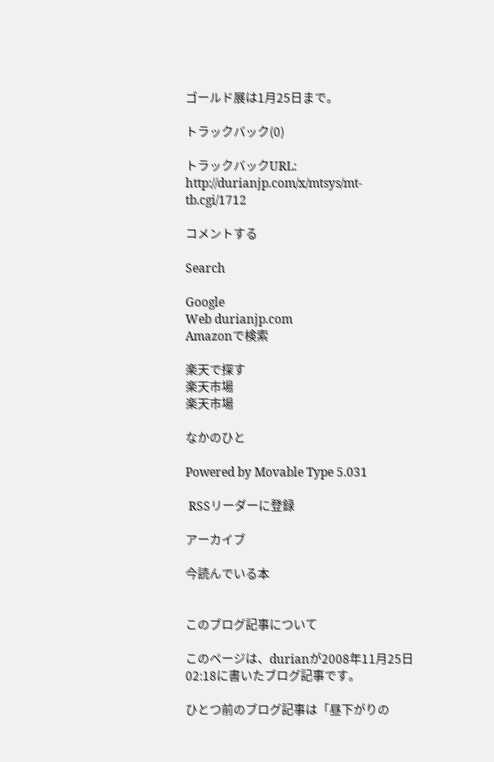ゴールド展は1月25日まで。

トラックバック(0)

トラックバックURL: http://durianjp.com/x/mtsys/mt-tb.cgi/1712

コメントする

Search

Google
Web durianjp.com
Amazonで検索

楽天で探す
楽天市場
楽天市場

なかのひと

Powered by Movable Type 5.031

 RSSリーダーに登録

アーカイブ

今読んでいる本


このブログ記事について

このページは、durianが2008年11月25日 02:18に書いたブログ記事です。

ひとつ前のブログ記事は「昼下がりの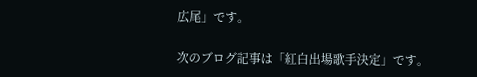広尾」です。

次のブログ記事は「紅白出場歌手決定」です。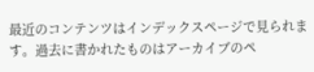最近のコンテンツはインデックスページで見られます。過去に書かれたものはアーカイブのペ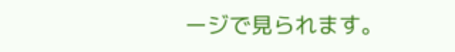ージで見られます。